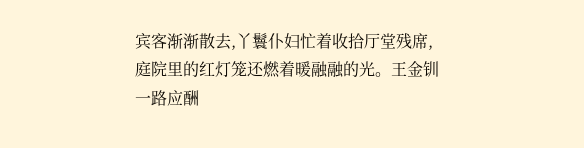宾客渐渐散去,丫鬟仆妇忙着收拾厅堂残席,庭院里的红灯笼还燃着暖融融的光。王金钏一路应酬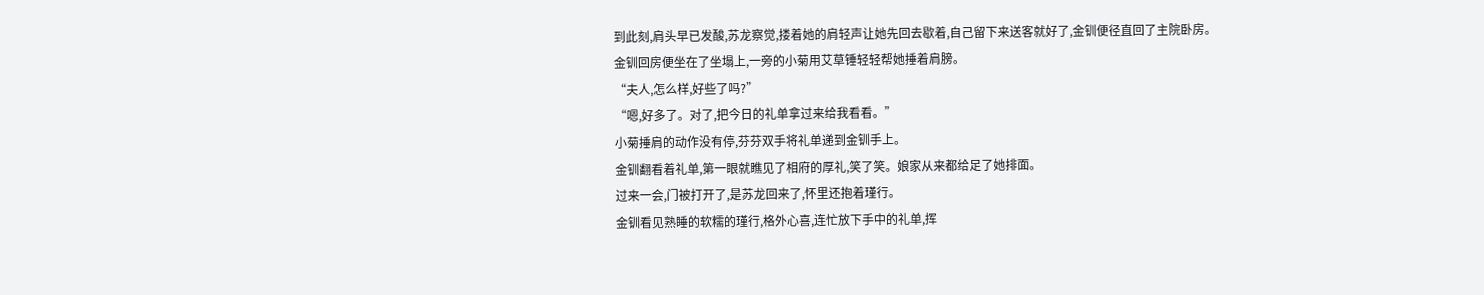到此刻,肩头早已发酸,苏龙察觉,搂着她的肩轻声让她先回去歇着,自己留下来送客就好了,金钏便径直回了主院卧房。
金钏回房便坐在了坐塌上,一旁的小菊用艾草锤轻轻帮她捶着肩膀。
“夫人,怎么样,好些了吗?”
“嗯,好多了。对了,把今日的礼单拿过来给我看看。”
小菊捶肩的动作没有停,芬芬双手将礼单递到金钏手上。
金钏翻看着礼单,第一眼就瞧见了相府的厚礼,笑了笑。娘家从来都给足了她排面。
过来一会,门被打开了,是苏龙回来了,怀里还抱着瑾行。
金钏看见熟睡的软糯的瑾行,格外心喜,连忙放下手中的礼单,挥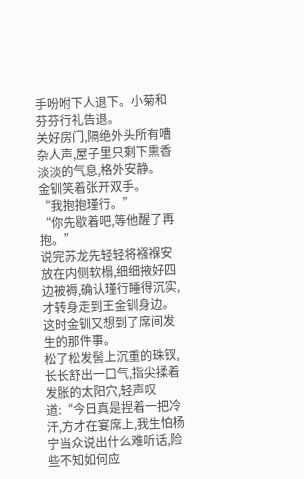手吩咐下人退下。小菊和芬芬行礼告退。
关好房门,隔绝外头所有嘈杂人声,屋子里只剩下熏香淡淡的气息,格外安静。
金钏笑着张开双手。
“我抱抱瑾行。”
“你先歇着吧,等他醒了再抱。”
说完苏龙先轻轻将襁褓安放在内侧软榻,细细掖好四边被褥,确认瑾行睡得沉实,才转身走到王金钏身边。
这时金钏又想到了席间发生的那件事。
松了松发髻上沉重的珠钗,长长舒出一口气,指尖揉着发胀的太阳穴,轻声叹道:“今日真是捏着一把冷汗,方才在宴席上,我生怕杨宁当众说出什么难听话,险些不知如何应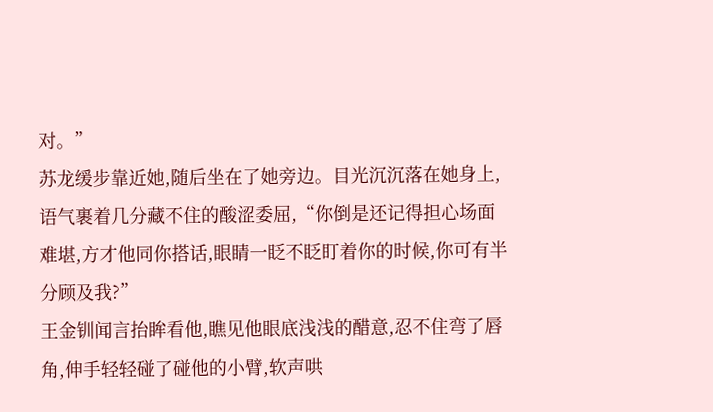对。”
苏龙缓步靠近她,随后坐在了她旁边。目光沉沉落在她身上,语气裹着几分藏不住的酸涩委屈,“你倒是还记得担心场面难堪,方才他同你搭话,眼睛一眨不眨盯着你的时候,你可有半分顾及我?”
王金钏闻言抬眸看他,瞧见他眼底浅浅的醋意,忍不住弯了唇角,伸手轻轻碰了碰他的小臂,软声哄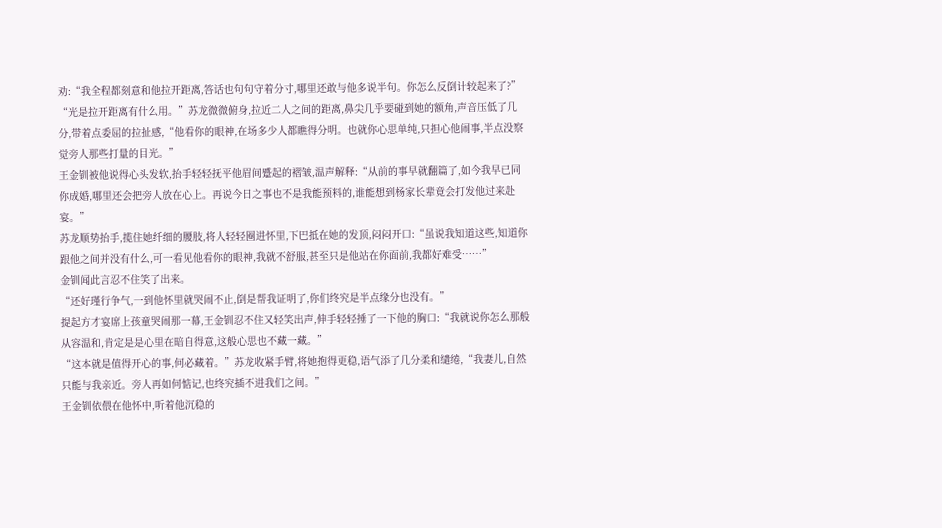劝:“我全程都刻意和他拉开距离,答话也句句守着分寸,哪里还敢与他多说半句。你怎么反倒计较起来了?”
“光是拉开距离有什么用。”苏龙微微俯身,拉近二人之间的距离,鼻尖几乎要碰到她的额角,声音压低了几分,带着点委屈的拉扯感,“他看你的眼神,在场多少人都瞧得分明。也就你心思单纯,只担心他闹事,半点没察觉旁人那些打量的目光。”
王金钏被他说得心头发软,抬手轻轻抚平他眉间蹙起的褶皱,温声解释:“从前的事早就翻篇了,如今我早已同你成婚,哪里还会把旁人放在心上。再说今日之事也不是我能预料的,谁能想到杨家长辈竟会打发他过来赴宴。”
苏龙顺势抬手,揽住她纤细的腰肢,将人轻轻圈进怀里,下巴抵在她的发顶,闷闷开口:“虽说我知道这些,知道你跟他之间并没有什么,可一看见他看你的眼神,我就不舒服,甚至只是他站在你面前,我都好难受……”
金钏闻此言忍不住笑了出来。
“还好瑾行争气,一到他怀里就哭闹不止,倒是帮我证明了,你们终究是半点缘分也没有。”
提起方才宴席上孩童哭闹那一幕,王金钏忍不住又轻笑出声,伸手轻轻捶了一下他的胸口:“我就说你怎么那般从容温和,肯定是是心里在暗自得意,这般心思也不藏一藏。”
“这本就是值得开心的事,何必藏着。”苏龙收紧手臂,将她抱得更稳,语气添了几分柔和缱绻,“我妻儿,自然只能与我亲近。旁人再如何惦记,也终究插不进我们之间。”
王金钏依偎在他怀中,听着他沉稳的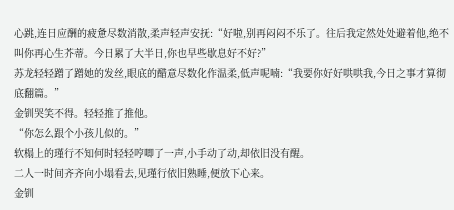心跳,连日应酬的疲惫尽数消散,柔声轻声安抚:“好啦,别再闷闷不乐了。往后我定然处处避着他,绝不叫你再心生芥蒂。今日累了大半日,你也早些歇息好不好?”
苏龙轻轻蹭了蹭她的发丝,眼底的醋意尽数化作温柔,低声呢喃:“我要你好好哄哄我,今日之事才算彻底翻篇。”
金钏哭笑不得。轻轻推了推他。
“你怎么跟个小孩儿似的。”
软榻上的瑾行不知何时轻轻哼唧了一声,小手动了动,却依旧没有醒。
二人一时间齐齐向小塌看去,见瑾行依旧熟睡,便放下心来。
金钏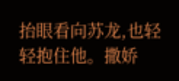抬眼看向苏龙,也轻轻抱住他。撒娇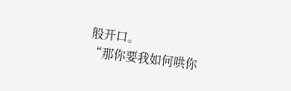般开口。
“那你要我如何哄你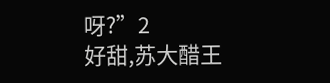呀?”2
好甜,苏大醋王